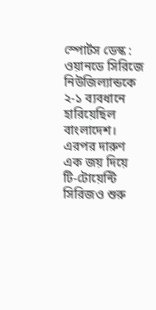স্পোর্টস ডেস্ক :
ওয়ানডে সিরিজে নিউজিল্যান্ডকে ২-১ ব্যবধানে হারিয়েছিল বাংলাদেশ। এরপর দারুণ এক জয় দিয়ে টি-টোয়েন্টি সিরিজও শুরু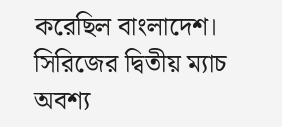করেছিল বাংলাদেশ। সিরিজের দ্বিতীয় ম্যাচ অবশ্য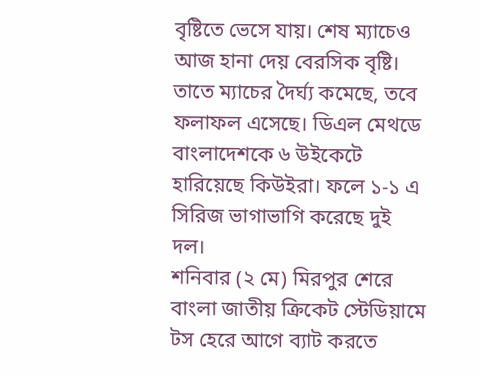বৃষ্টিতে ভেসে যায়। শেষ ম্যাচেও আজ হানা দেয় বেরসিক বৃষ্টি। তাতে ম্যাচের দৈর্ঘ্য কমেছে, তবে ফলাফল এসেছে। ডিএল মেথডে বাংলাদেশকে ৬ উইকেটে হারিয়েছে কিউইরা। ফলে ১-১ এ সিরিজ ভাগাভাগি করেছে দুই দল।
শনিবার (২ মে) মিরপুর শেরে বাংলা জাতীয় ক্রিকেট স্টেডিয়ামে টস হেরে আগে ব্যাট করতে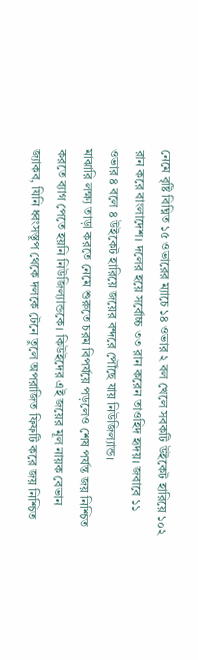নেমে বৃষ্টি বিঘ্নিত ১৫ ওভারের ম্যাচে ১৪ ওভার ২ বল খেলে সবকটি উইকেট হারিয়ে ১০২ রান করে বাংলাদেশ। দলের হয়ে সর্বোচ্চ ৩৩ রান করেন তাওহিদ হৃদয়। জবাবে ১১ ওভার ৪ বলে ৪ উইকেট হারিয়ে জয়ের বন্দরে পৌঁছে যায় নিউজিল্যান্ড।
মাঝারি লক্ষ্য তাড়া করতে নেমে শুরুতে চরম বিপর্যয়ে পড়লেও শেষ পর্যন্ত জয় নিশ্চিত করতে ব্যাগ পেতে হয়নি নিউজিল্যান্ডকে। কিউইদের এই জয়ের মূল নায়ক বেভান জ্যাকব, যিনি ধ্বংসস্তূপ থেকে দলকে টেনে তুলে অপরাজিত ফিফটি করে জয় নিশ্চিত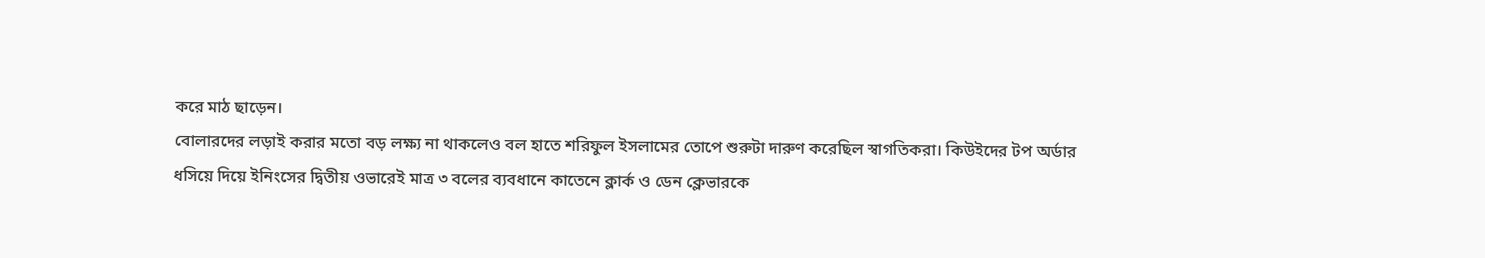করে মাঠ ছাড়েন।
বোলারদের লড়াই করার মতো বড় লক্ষ্য না থাকলেও বল হাতে শরিফুল ইসলামের তোপে শুরুটা দারুণ করেছিল স্বাগতিকরা। কিউইদের টপ অর্ডার ধসিয়ে দিয়ে ইনিংসের দ্বিতীয় ওভারেই মাত্র ৩ বলের ব্যবধানে কাতেনে ক্লার্ক ও ডেন ক্লেভারকে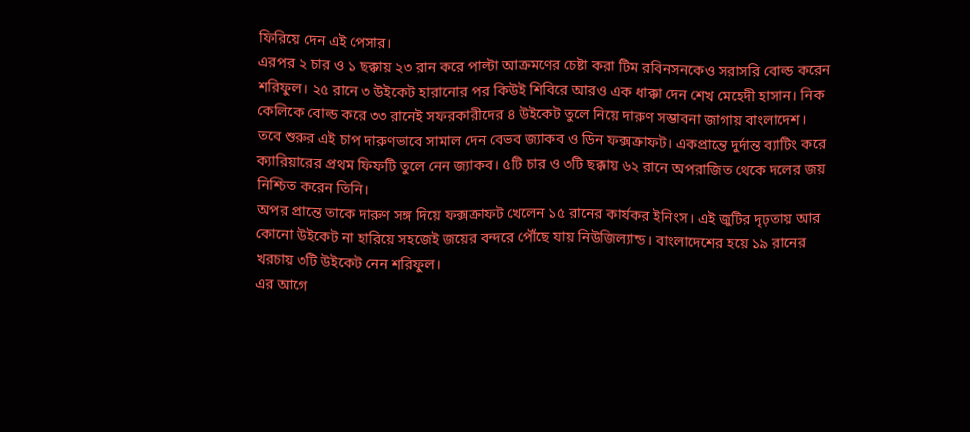ফিরিয়ে দেন এই পেসার।
এরপর ২ চার ও ১ ছক্কায় ২৩ রান করে পাল্টা আক্রমণের চেষ্টা করা টিম রবিনসনকেও সরাসরি বোল্ড করেন শরিফুল। ২৫ রানে ৩ উইকেট হারানোর পর কিউই শিবিরে আরও এক ধাক্কা দেন শেখ মেহেদী হাসান। নিক কেলিকে বোল্ড করে ৩৩ রানেই সফরকারীদের ৪ উইকেট তুলে নিয়ে দারুণ সম্ভাবনা জাগায় বাংলাদেশ।
তবে শুরুর এই চাপ দারুণভাবে সামাল দেন বেভব জ্যাকব ও ডিন ফক্সক্রাফট। একপ্রান্তে দুর্দান্ত ব্যাটিং করে ক্যারিয়ারের প্রথম ফিফটি তুলে নেন জ্যাকব। ৫টি চার ও ৩টি ছক্কায় ৬২ রানে অপরাজিত থেকে দলের জয় নিশ্চিত করেন তিনি।
অপর প্রান্তে তাকে দারুণ সঙ্গ দিয়ে ফক্সক্রাফট খেলেন ১৫ রানের কার্যকর ইনিংস। এই জুটির দৃঢ়তায় আর কোনো উইকেট না হারিয়ে সহজেই জয়ের বন্দরে পৌঁছে যায় নিউজিল্যান্ড। বাংলাদেশের হয়ে ১৯ রানের খরচায় ৩টি উইকেট নেন শরিফুল।
এর আগে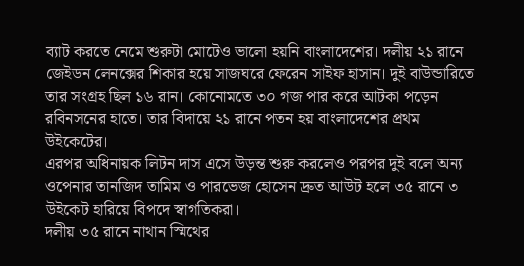ব্যাট করতে নেমে শুরুটা মোটেও ভালো হয়নি বাংলাদেশের। দলীয় ২১ রানে জেইডন লেনক্সের শিকার হয়ে সাজঘরে ফেরেন সাইফ হাসান। দুই বাউন্ডারিতে তার সংগ্রহ ছিল ১৬ রান। কোনোমতে ৩০ গজ পার করে আটকা পড়েন রবিনসনের হাতে। তার বিদায়ে ২১ রানে পতন হয় বাংলাদেশের প্রথম উইকেটের।
এরপর অধিনায়ক লিটন দাস এসে উড়ন্ত শুরু করলেও পরপর দুই বলে অন্য ওপেনার তানজিদ তামিম ও পারভেজ হোসেন দ্রুত আউট হলে ৩৫ রানে ৩ উইকেট হারিয়ে বিপদে স্বাগতিকরা।
দলীয় ৩৫ রানে নাথান স্মিথের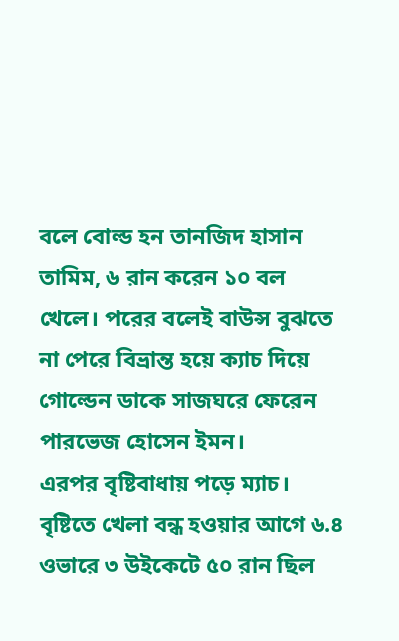বলে বোল্ড হন তানজিদ হাসান তামিম, ৬ রান করেন ১০ বল খেলে। পরের বলেই বাউন্স বুঝতে না পেরে বিভ্রান্ত হয়ে ক্যাচ দিয়ে গোল্ডেন ডাকে সাজঘরে ফেরেন পারভেজ হোসেন ইমন।
এরপর বৃষ্টিবাধায় পড়ে ম্যাচ। বৃষ্টিতে খেলা বন্ধ হওয়ার আগে ৬.৪ ওভারে ৩ উইকেটে ৫০ রান ছিল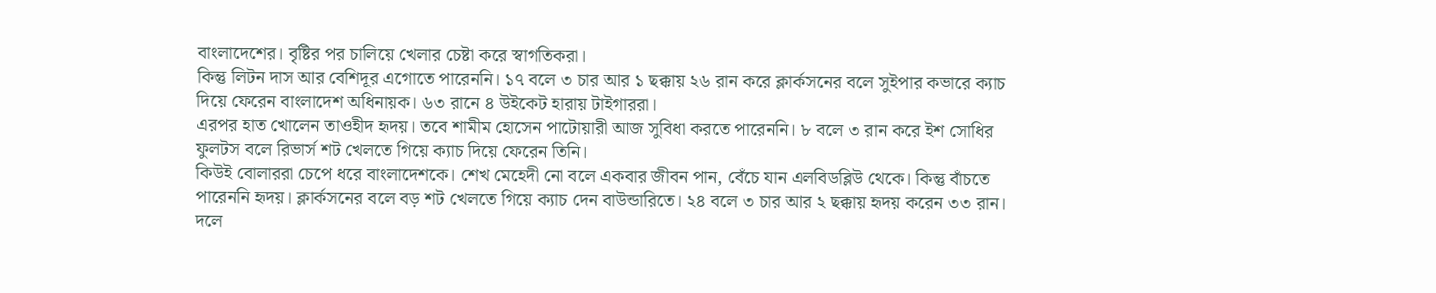বাংলাদেশের। বৃষ্টির পর চালিয়ে খেলার চেষ্টা করে স্বাগতিকরা।
কিন্তু লিটন দাস আর বেশিদূর এগোতে পারেননি। ১৭ বলে ৩ চার আর ১ ছক্কায় ২৬ রান করে ক্লার্কসনের বলে সুইপার কভারে ক্যাচ দিয়ে ফেরেন বাংলাদেশ অধিনায়ক। ৬৩ রানে ৪ উইকেট হারায় টাইগাররা।
এরপর হাত খোলেন তাওহীদ হৃদয়। তবে শামীম হোসেন পাটোয়ারী আজ সুবিধা করতে পারেননি। ৮ বলে ৩ রান করে ইশ সোধির ফুলটস বলে রিভার্স শট খেলতে গিয়ে ক্যাচ দিয়ে ফেরেন তিনি।
কিউই বোলাররা চেপে ধরে বাংলাদেশকে। শেখ মেহেদী নো বলে একবার জীবন পান, বেঁচে যান এলবিডব্লিউ থেকে। কিন্তু বাঁচতে পারেননি হৃদয়। ক্লার্কসনের বলে বড় শট খেলতে গিয়ে ক্যাচ দেন বাউন্ডারিতে। ২৪ বলে ৩ চার আর ২ ছক্কায় হৃদয় করেন ৩৩ রান।
দলে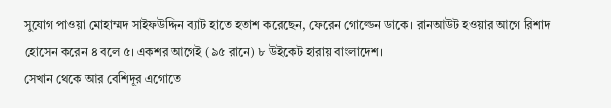সুযোগ পাওয়া মোহাম্মদ সাইফউদ্দিন ব্যাট হাতে হতাশ করেছেন, ফেরেন গোল্ডেন ডাকে। রানআউট হওয়ার আগে রিশাদ হোসেন করেন ৪ বলে ৫। একশর আগেই (৯৫ রানে) ৮ উইকেট হারায় বাংলাদেশ।
সেখান থেকে আর বেশিদূর এগোতে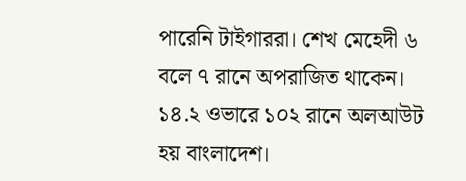পারেনি টাইগাররা। শেখ মেহেদী ৬ বলে ৭ রানে অপরাজিত থাকেন। ১৪.২ ওভারে ১০২ রানে অলআউট হয় বাংলাদেশ।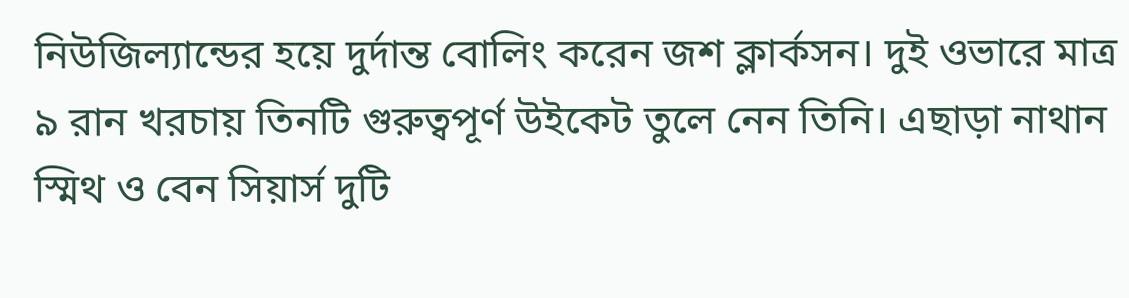নিউজিল্যান্ডের হয়ে দুর্দান্ত বোলিং করেন জশ ক্লার্কসন। দুই ওভারে মাত্র ৯ রান খরচায় তিনটি গুরুত্বপূর্ণ উইকেট তুলে নেন তিনি। এছাড়া নাথান স্মিথ ও বেন সিয়ার্স দুটি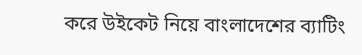করে উইকেট নিয়ে বাংলাদেশের ব্যাটিং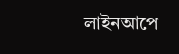লাইনআপে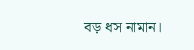বড় ধস নামান।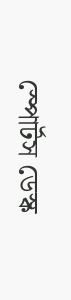স্পোর্টস ডেস্ক